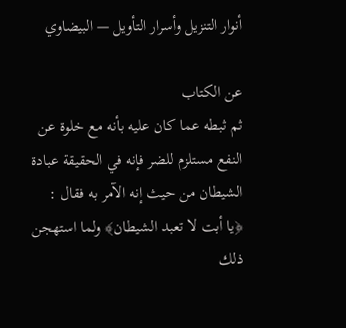أنوار التنزيل وأسرار التأويل — البيضاوي

عن الكتاب
ثم ثبطه عما كان عليه بأنه مع خلوة عن النفع مستلزم للضر فإنه في الحقيقة عبادة الشيطان من حيث إنه الآمر به فقال :
﴿يا أبت لا تعبد الشيطان﴾ ولما استهجن ذلك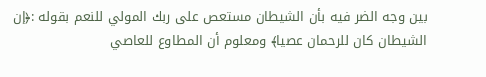بين وجه الضر فيه بأن الشيطان مستعص على ربك المولي للنعم بقوله :﴿إن الشيطان كان للرحمان عصيا﴾ ومعلوم أن المطاوع للعاصي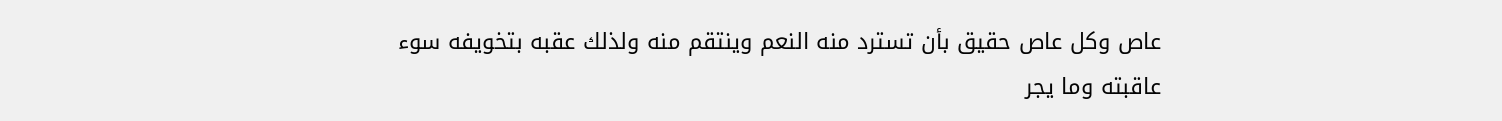عاص وكل عاص حقيق بأن تسترد منه النعم وينتقم منه ولذلك عقبه بتخويفه سوء عاقبته وما يجر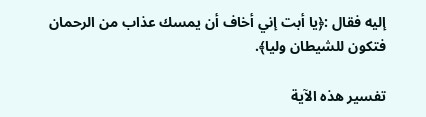إليه فقال :﴿يا أبت إني أخاف أن يمسك عذاب من الرحمان فتكون للشيطان وليا﴾.

تفسير هذه الآية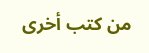من كتب أخرى